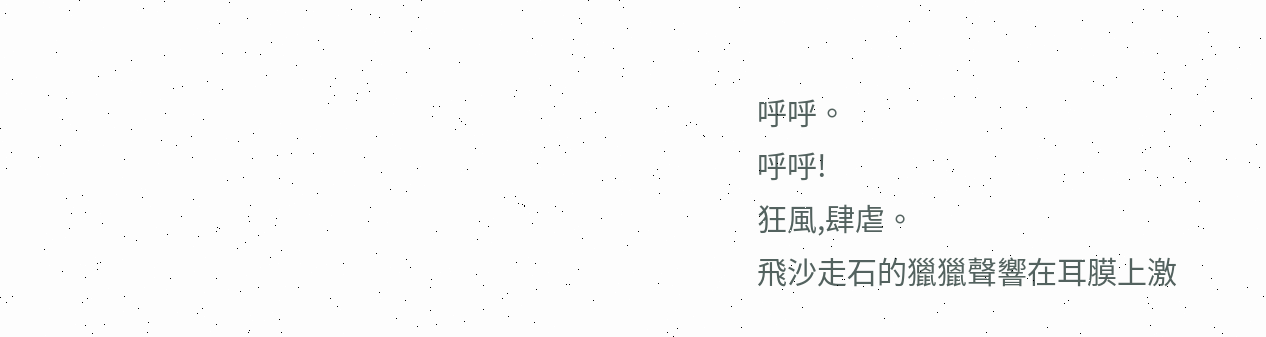呼呼。
呼呼!
狂風,肆虐。
飛沙走石的獵獵聲響在耳膜上激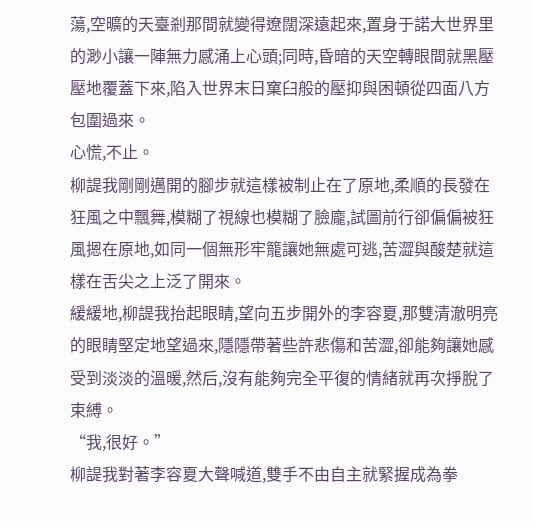蕩,空曠的天臺剎那間就變得遼闊深遠起來,置身于諾大世界里的渺小讓一陣無力感涌上心頭;同時,昏暗的天空轉眼間就黑壓壓地覆蓋下來,陷入世界末日窠臼般的壓抑與困頓從四面八方包圍過來。
心慌,不止。
柳諟我剛剛邁開的腳步就這樣被制止在了原地,柔順的長發在狂風之中飄舞,模糊了視線也模糊了臉龐,試圖前行卻偏偏被狂風摁在原地,如同一個無形牢籠讓她無處可逃,苦澀與酸楚就這樣在舌尖之上泛了開來。
緩緩地,柳諟我抬起眼睛,望向五步開外的李容夏,那雙清澈明亮的眼睛堅定地望過來,隱隱帶著些許悲傷和苦澀,卻能夠讓她感受到淡淡的溫暖,然后,沒有能夠完全平復的情緒就再次掙脫了束縛。
“我,很好。”
柳諟我對著李容夏大聲喊道,雙手不由自主就緊握成為拳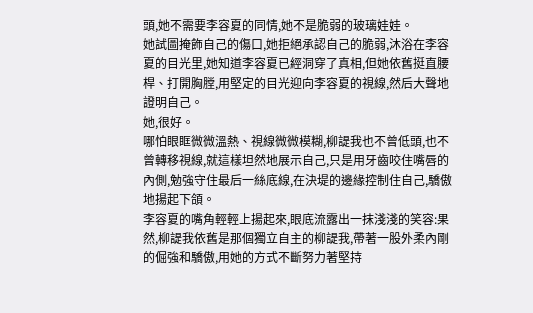頭,她不需要李容夏的同情,她不是脆弱的玻璃娃娃。
她試圖掩飾自己的傷口,她拒絕承認自己的脆弱,沐浴在李容夏的目光里,她知道李容夏已經洞穿了真相,但她依舊挺直腰桿、打開胸膛,用堅定的目光迎向李容夏的視線,然后大聲地證明自己。
她,很好。
哪怕眼眶微微溫熱、視線微微模糊,柳諟我也不曾低頭,也不曾轉移視線,就這樣坦然地展示自己,只是用牙齒咬住嘴唇的內側,勉強守住最后一絲底線,在決堤的邊緣控制住自己,驕傲地揚起下頜。
李容夏的嘴角輕輕上揚起來,眼底流露出一抹淺淺的笑容:果然,柳諟我依舊是那個獨立自主的柳諟我,帶著一股外柔內剛的倔強和驕傲,用她的方式不斷努力著堅持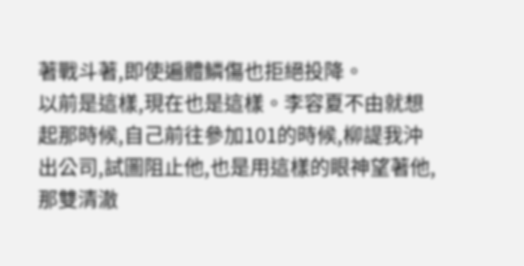著戰斗著,即使遍體鱗傷也拒絕投降。
以前是這樣,現在也是這樣。李容夏不由就想起那時候,自己前往參加101的時候,柳諟我沖出公司,試圖阻止他,也是用這樣的眼神望著他,那雙清澈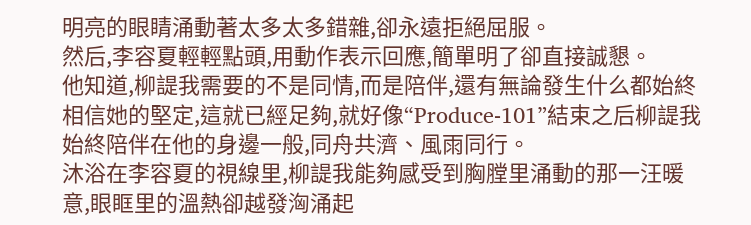明亮的眼睛涌動著太多太多錯雜,卻永遠拒絕屈服。
然后,李容夏輕輕點頭,用動作表示回應,簡單明了卻直接誠懇。
他知道,柳諟我需要的不是同情,而是陪伴,還有無論發生什么都始終相信她的堅定,這就已經足夠,就好像“Produce-101”結束之后柳諟我始終陪伴在他的身邊一般,同舟共濟、風雨同行。
沐浴在李容夏的視線里,柳諟我能夠感受到胸膛里涌動的那一汪暖意,眼眶里的溫熱卻越發洶涌起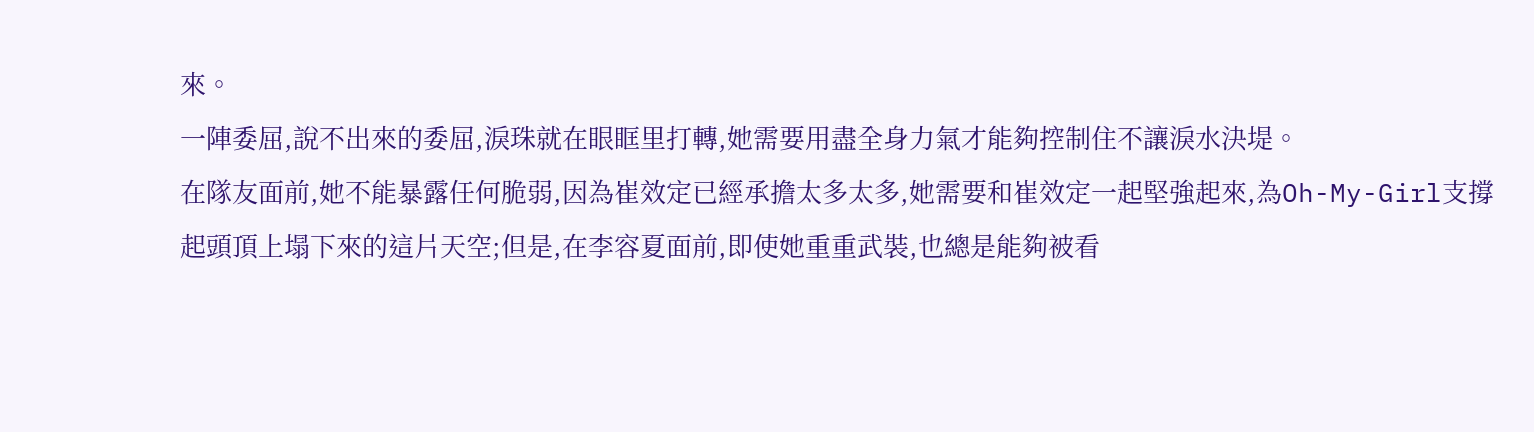來。
一陣委屈,說不出來的委屈,淚珠就在眼眶里打轉,她需要用盡全身力氣才能夠控制住不讓淚水決堤。
在隊友面前,她不能暴露任何脆弱,因為崔效定已經承擔太多太多,她需要和崔效定一起堅強起來,為Oh-My-Girl支撐起頭頂上塌下來的這片天空;但是,在李容夏面前,即使她重重武裝,也總是能夠被看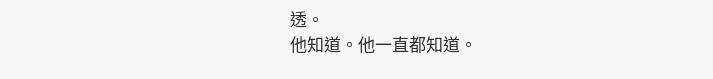透。
他知道。他一直都知道。